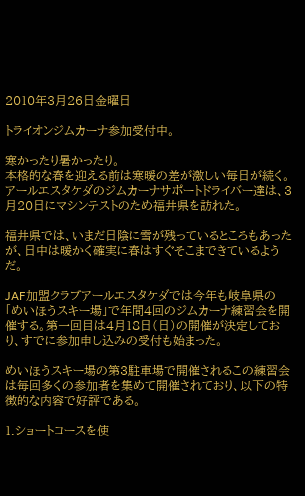2010年3月26日金曜日

トライオンジムカーナ参加受付中。

寒かったり暑かったり。
本格的な春を迎える前は寒暖の差が激しい毎日が続く。アールエスタケダのジムカーナサポートドライバー達は、3月20日にマシンテストのため福井県を訪れた。

福井県では、いまだ日陰に雪が残っているところもあったが、日中は暖かく確実に春はすぐそこまできているようだ。

JAF加盟クラブアールエスタケダでは今年も岐阜県の「めいほうスキー場」で年間4回のジムカーナ練習会を開催する。第一回目は4月18日(日)の開催が決定しており、すでに参加申し込みの受付も始まった。

めいほうスキー場の第3駐車場で開催されるこの練習会は毎回多くの参加者を集めて開催されており、以下の特徴的な内容で好評である。

1.ショートコースを使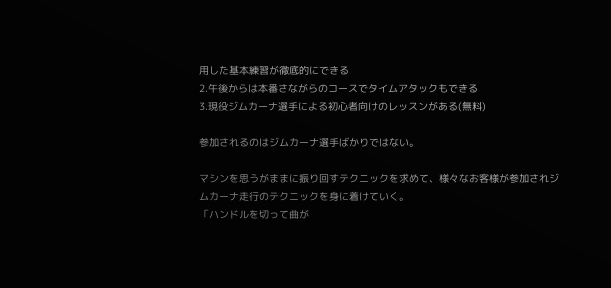用した基本練習が徹底的にできる
2.午後からは本番さながらのコースでタイムアタックもできる
3.現役ジムカーナ選手による初心者向けのレッスンがある(無料)

参加されるのはジムカーナ選手ばかりではない。

マシンを思うがままに振り回すテクニックを求めて、様々なお客様が参加されジムカーナ走行のテクニックを身に着けていく。
「ハンドルを切って曲が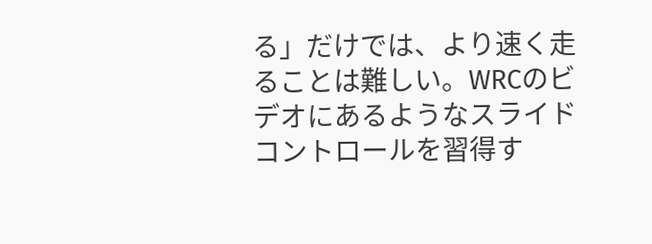る」だけでは、より速く走ることは難しい。WRCのビデオにあるようなスライドコントロールを習得す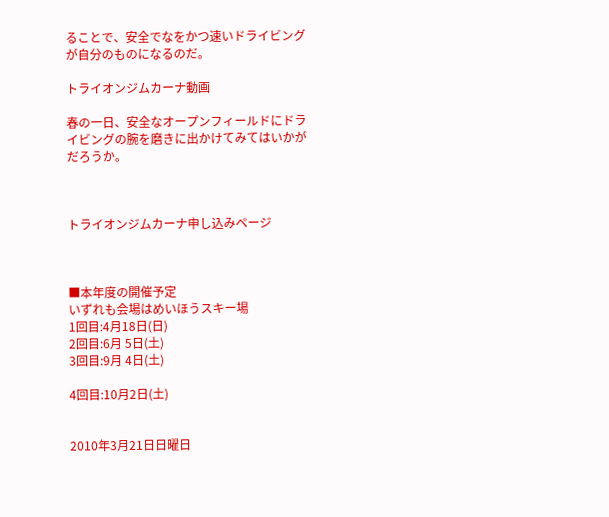ることで、安全でなをかつ速いドライビングが自分のものになるのだ。

トライオンジムカーナ動画

春の一日、安全なオープンフィールドにドライビングの腕を磨きに出かけてみてはいかがだろうか。



トライオンジムカーナ申し込みページ



■本年度の開催予定
いずれも会場はめいほうスキー場
1回目:4月18日(日)
2回目:6月 5日(土)
3回目:9月 4日(土)

4回目:10月2日(土)


2010年3月21日日曜日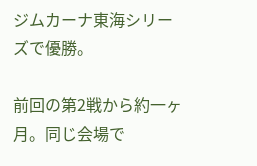ジムカーナ東海シリーズで優勝。

前回の第2戦から約一ヶ月。同じ会場で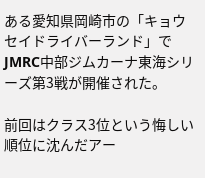ある愛知県岡崎市の「キョウセイドライバーランド」でJMRC中部ジムカーナ東海シリーズ第3戦が開催された。

前回はクラス3位という悔しい順位に沈んだアー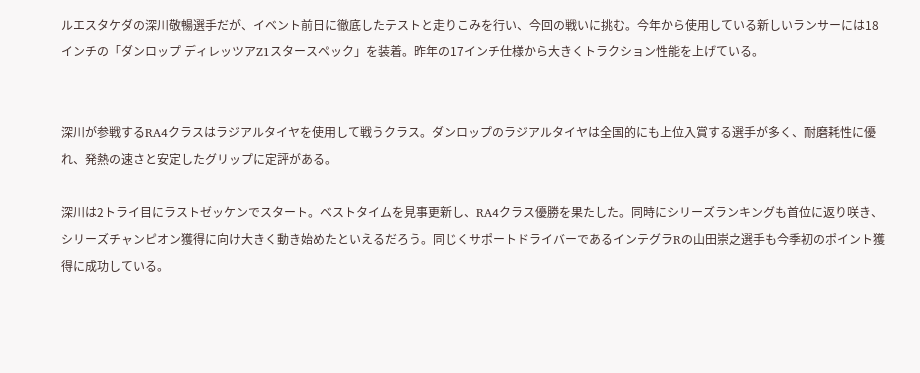ルエスタケダの深川敬暢選手だが、イベント前日に徹底したテストと走りこみを行い、今回の戦いに挑む。今年から使用している新しいランサーには18インチの「ダンロップ ディレッツアZ1スタースペック」を装着。昨年の17インチ仕様から大きくトラクション性能を上げている。


深川が参戦するRA4クラスはラジアルタイヤを使用して戦うクラス。ダンロップのラジアルタイヤは全国的にも上位入賞する選手が多く、耐磨耗性に優れ、発熱の速さと安定したグリップに定評がある。

深川は2トライ目にラストゼッケンでスタート。ベストタイムを見事更新し、RA4クラス優勝を果たした。同時にシリーズランキングも首位に返り咲き、シリーズチャンピオン獲得に向け大きく動き始めたといえるだろう。同じくサポートドライバーであるインテグラRの山田崇之選手も今季初のポイント獲得に成功している。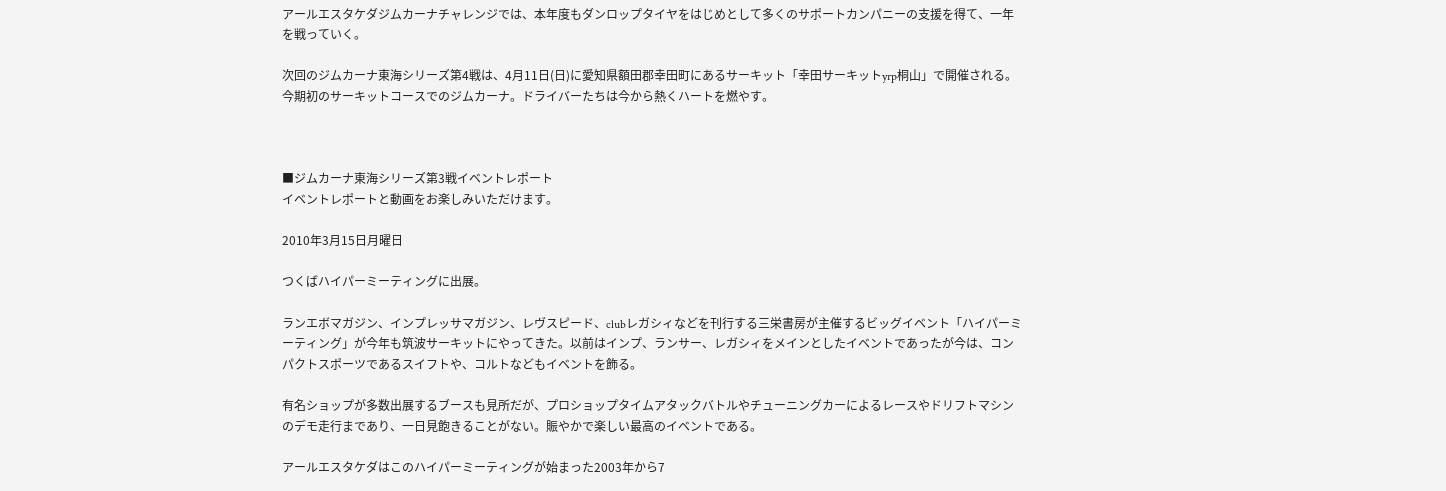アールエスタケダジムカーナチャレンジでは、本年度もダンロップタイヤをはじめとして多くのサポートカンパニーの支援を得て、一年を戦っていく。

次回のジムカーナ東海シリーズ第4戦は、4月11日(日)に愛知県額田郡幸田町にあるサーキット「幸田サーキットyrp桐山」で開催される。今期初のサーキットコースでのジムカーナ。ドライバーたちは今から熱くハートを燃やす。



■ジムカーナ東海シリーズ第3戦イベントレポート
イベントレポートと動画をお楽しみいただけます。

2010年3月15日月曜日

つくばハイパーミーティングに出展。

ランエボマガジン、インプレッサマガジン、レヴスピード、clubレガシィなどを刊行する三栄書房が主催するビッグイベント「ハイパーミーティング」が今年も筑波サーキットにやってきた。以前はインプ、ランサー、レガシィをメインとしたイベントであったが今は、コンパクトスポーツであるスイフトや、コルトなどもイベントを飾る。

有名ショップが多数出展するブースも見所だが、プロショップタイムアタックバトルやチューニングカーによるレースやドリフトマシンのデモ走行まであり、一日見飽きることがない。賑やかで楽しい最高のイベントである。

アールエスタケダはこのハイパーミーティングが始まった2003年から7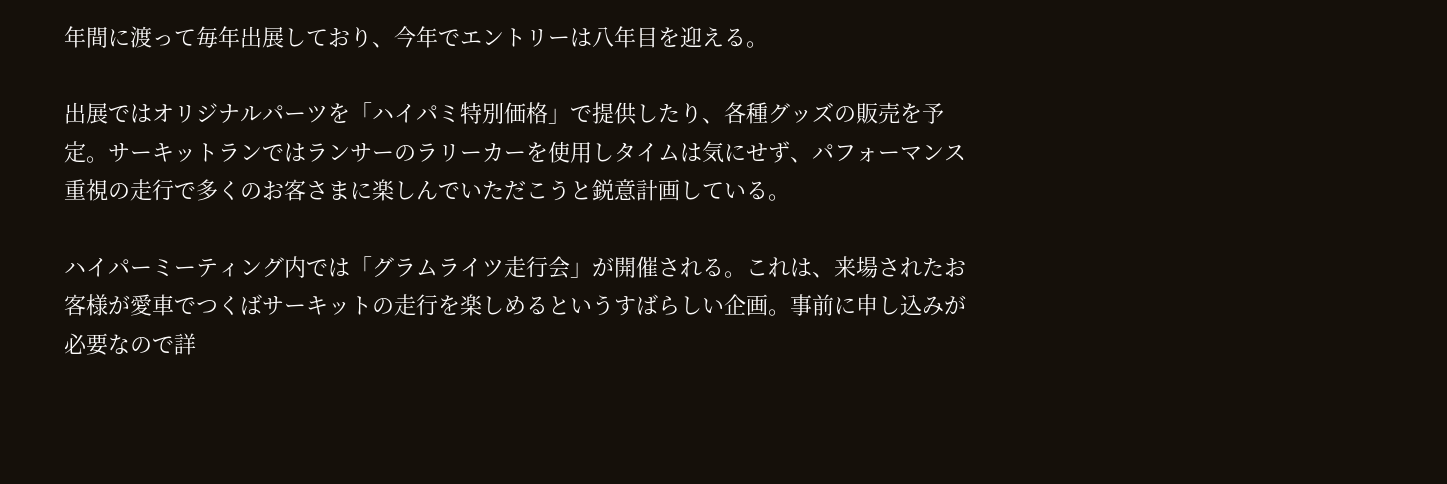年間に渡って毎年出展しており、今年でエントリーは八年目を迎える。

出展ではオリジナルパーツを「ハイパミ特別価格」で提供したり、各種グッズの販売を予定。サーキットランではランサーのラリーカーを使用しタイムは気にせず、パフォーマンス重視の走行で多くのお客さまに楽しんでいただこうと鋭意計画している。

ハイパーミーティング内では「グラムライツ走行会」が開催される。これは、来場されたお客様が愛車でつくばサーキットの走行を楽しめるというすばらしい企画。事前に申し込みが必要なので詳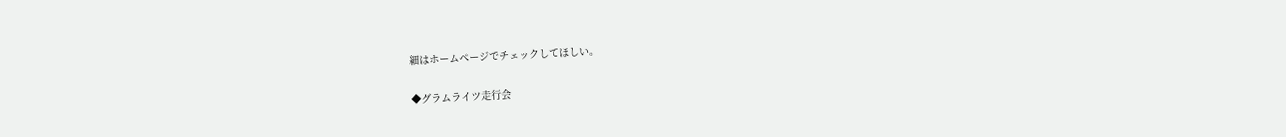細はホームページでチェックしてほしい。

◆グラムライツ走行会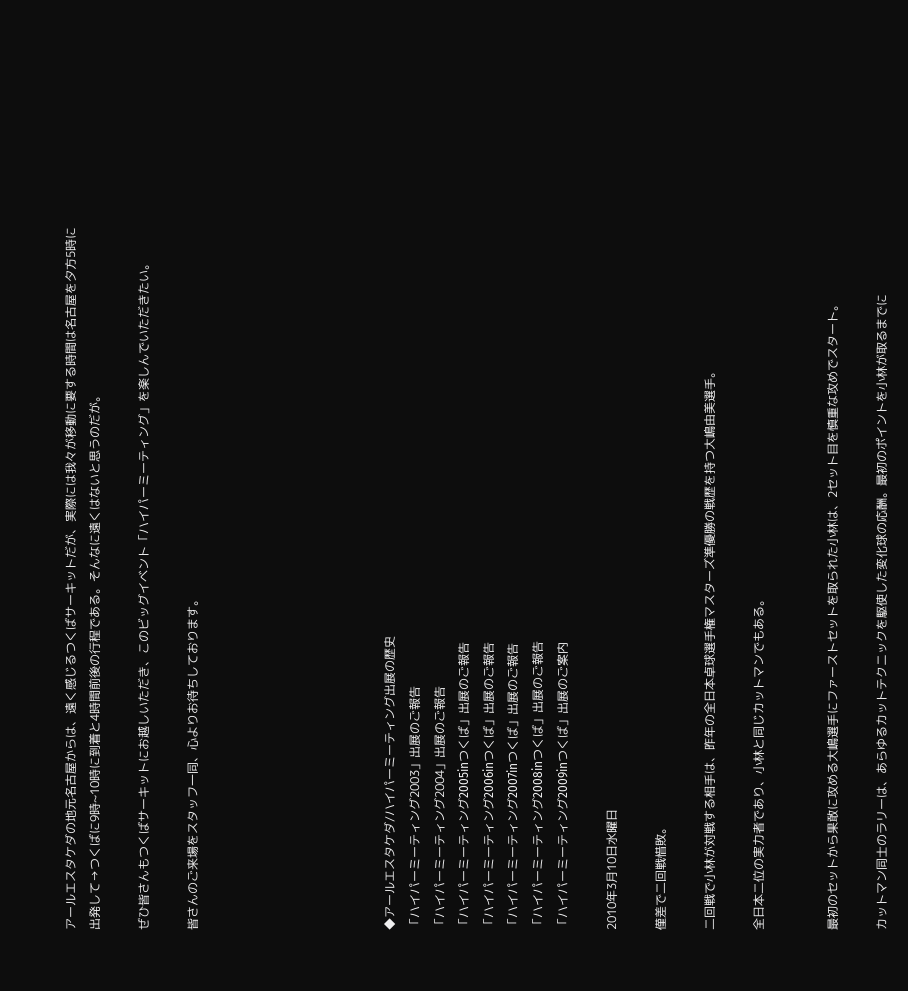アールエスタケダの地元名古屋からは、遠く感じるつくばサーキットだが、実際には我々が移動に要する時間は名古屋を夕方5時に出発して→つくばに9時~10時に到着と4時間前後の行程である。そんなに遠くはないと思うのだが。

ぜひ皆さんもつくばサーキットにお越しいただき、このビッグイベント「ハイパーミーティング」を楽しんでいただきたい。

皆さんのご来場をスタッフ一同、心よりお待ちしております。







◆アールエスタケダ/ハイパーミーティング出展の歴史
「ハイパーミーティング2003」出展のご報告
「ハイパーミーティング2004」出展のご報告
「ハイパーミーティング2005inつくば」出展のご報告
「ハイパーミーティング2006inつくば」出展のご報告
「ハイパーミーティング2007inつくば」出展のご報告
「ハイパーミーティング2008inつくば」出展のご報告
「ハイパーミーティング2009inつくば」出展のご案内

2010年3月10日水曜日

僅差で二回戦惜敗。

二回戦で小林が対戦する相手は、昨年の全日本卓球選手権マスターズ準優勝の戦歴を持つ大嶋由美選手。

全日本二位の実力者であり、小林と同じカットマンでもある。


最初のセットから果敢に攻める大嶋選手にファーストセットを取られた小林は、2セット目を慎重な攻めでスタート。

カットマン同士のラリーは、あらゆるカットテクニックを駆使した変化球の応酬。最初のポイントを小林が取るまでに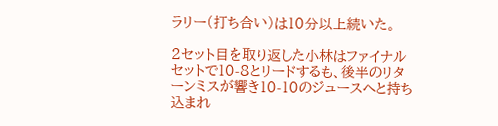ラリー(打ち合い)は10分以上続いた。

2セット目を取り返した小林はファイナルセットで10-8とリードするも、後半のリターンミスが響き10-10のジュースへと持ち込まれ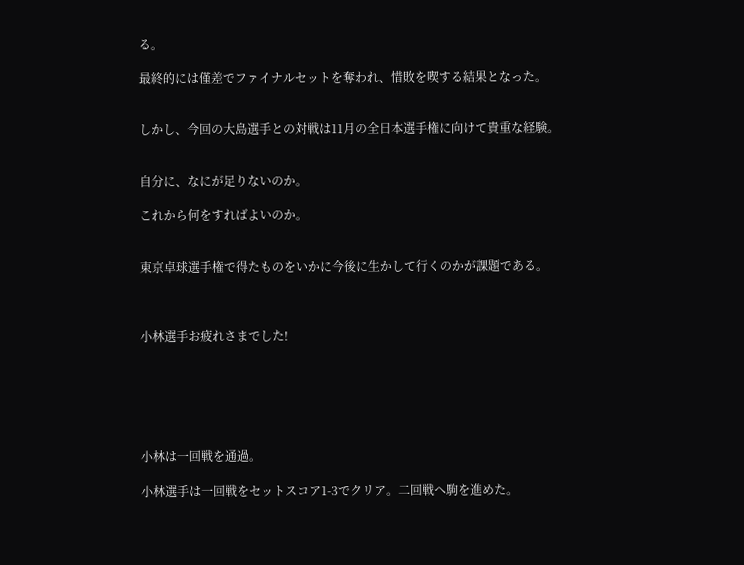る。

最終的には僅差でファイナルセットを奪われ、惜敗を喫する結果となった。


しかし、今回の大島選手との対戦は11月の全日本選手権に向けて貴重な経験。


自分に、なにが足りないのか。

これから何をすればよいのか。


東京卓球選手権で得たものをいかに今後に生かして行くのかが課題である。



小林選手お疲れさまでした!






小林は一回戦を通過。

小林選手は一回戦をセットスコア1-3でクリア。二回戦へ駒を進めた。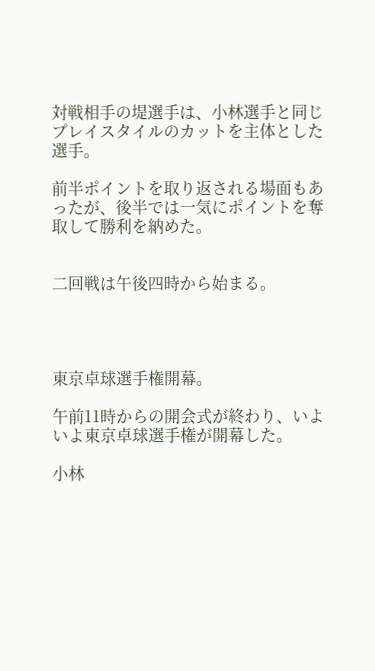対戦相手の堤選手は、小林選手と同じプレイスタイルのカットを主体とした選手。

前半ポイントを取り返される場面もあったが、後半では一気にポイントを奪取して勝利を納めた。


二回戦は午後四時から始まる。




東京卓球選手権開幕。

午前11時からの開会式が終わり、いよいよ東京卓球選手権が開幕した。

小林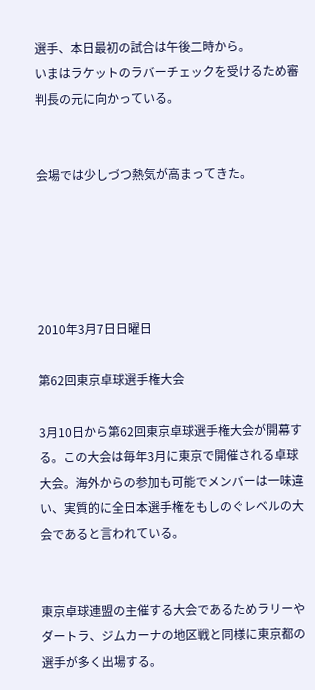選手、本日最初の試合は午後二時から。
いまはラケットのラバーチェックを受けるため審判長の元に向かっている。


会場では少しづつ熱気が高まってきた。





2010年3月7日日曜日

第62回東京卓球選手権大会

3月10日から第62回東京卓球選手権大会が開幕する。この大会は毎年3月に東京で開催される卓球大会。海外からの参加も可能でメンバーは一味違い、実質的に全日本選手権をもしのぐレベルの大会であると言われている。


東京卓球連盟の主催する大会であるためラリーやダートラ、ジムカーナの地区戦と同様に東京都の選手が多く出場する。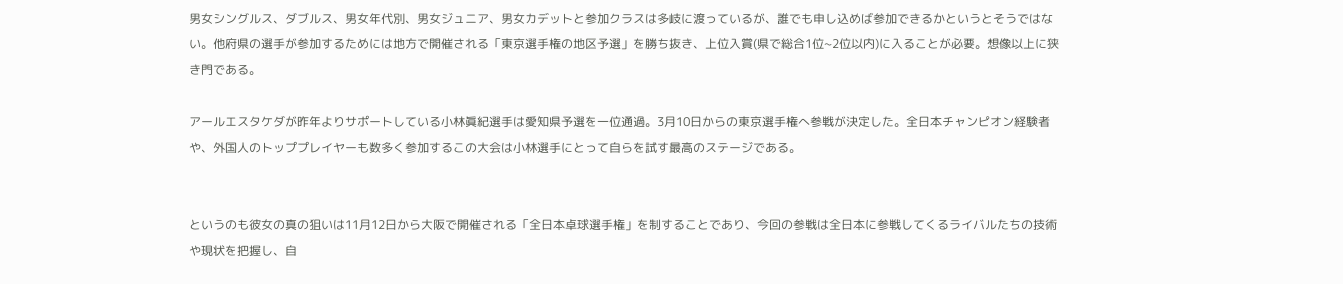男女シングルス、ダブルス、男女年代別、男女ジュニア、男女カデットと参加クラスは多岐に渡っているが、誰でも申し込めば参加できるかというとそうではない。他府県の選手が参加するためには地方で開催される「東京選手権の地区予選」を勝ち抜き、上位入賞(県で総合1位~2位以内)に入ることが必要。想像以上に狭き門である。

アールエスタケダが昨年よりサポートしている小林眞紀選手は愛知県予選を一位通過。3月10日からの東京選手権へ参戦が決定した。全日本チャンピオン経験者や、外国人のトッププレイヤーも数多く参加するこの大会は小林選手にとって自らを試す最高のステージである。


というのも彼女の真の狙いは11月12日から大阪で開催される「全日本卓球選手権」を制することであり、今回の参戦は全日本に参戦してくるライバルたちの技術や現状を把握し、自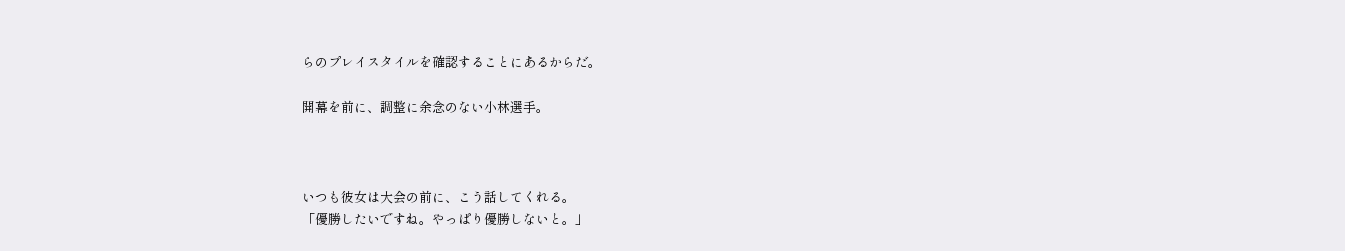らのプレイスタイルを確認することにあるからだ。

開幕を前に、調整に余念のない小林選手。



いつも彼女は大会の前に、こう話してくれる。
「優勝したいですね。やっぱり優勝しないと。」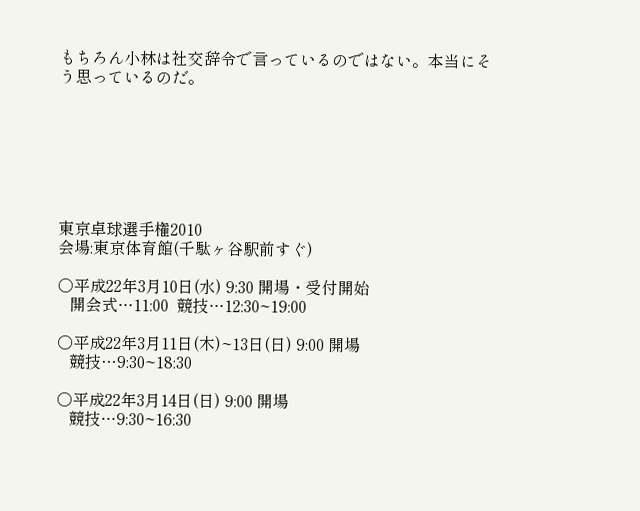もちろん小林は社交辞令で言っているのではない。本当にそう思っているのだ。







東京卓球選手権2010
会場:東京体育館(千駄ヶ谷駅前すぐ)

○平成22年3月10日(水) 9:30 開場・受付開始
   開会式…11:00  競技…12:30~19:00

○平成22年3月11日(木)~13日(日) 9:00 開場
   競技…9:30~18:30

○平成22年3月14日(日) 9:00 開場
   競技…9:30~16:30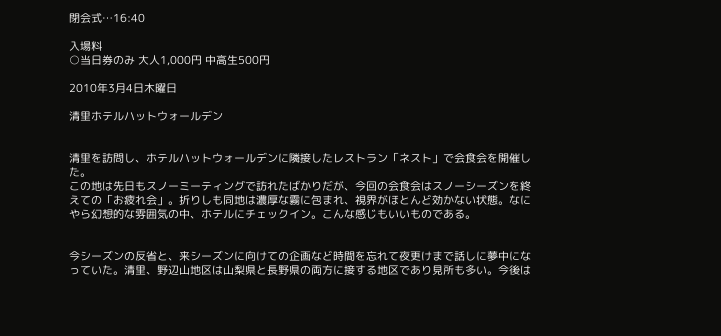閉会式…16:40

入場料
○当日券のみ 大人1,000円 中高生500円

2010年3月4日木曜日

清里ホテルハットウォールデン


清里を訪問し、ホテルハットウォールデンに隣接したレストラン「ネスト」で会食会を開催した。
この地は先日もスノーミーティングで訪れたばかりだが、今回の会食会はスノーシーズンを終えての「お疲れ会」。折りしも同地は濃厚な霧に包まれ、視界がほとんど効かない状態。なにやら幻想的な雰囲気の中、ホテルにチェックイン。こんな感じもいいものである。


今シーズンの反省と、来シーズンに向けての企画など時間を忘れて夜更けまで話しに夢中になっていた。清里、野辺山地区は山梨県と長野県の両方に接する地区であり見所も多い。今後は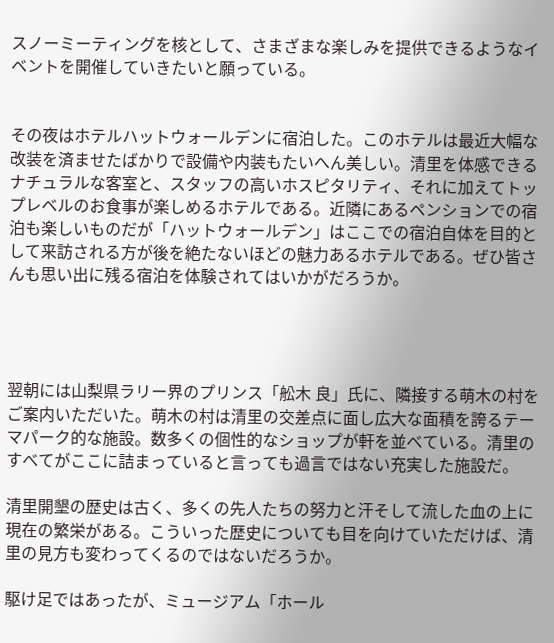スノーミーティングを核として、さまざまな楽しみを提供できるようなイベントを開催していきたいと願っている。


その夜はホテルハットウォールデンに宿泊した。このホテルは最近大幅な改装を済ませたばかりで設備や内装もたいへん美しい。清里を体感できるナチュラルな客室と、スタッフの高いホスピタリティ、それに加えてトップレベルのお食事が楽しめるホテルである。近隣にあるペンションでの宿泊も楽しいものだが「ハットウォールデン」はここでの宿泊自体を目的として来訪される方が後を絶たないほどの魅力あるホテルである。ぜひ皆さんも思い出に残る宿泊を体験されてはいかがだろうか。




翌朝には山梨県ラリー界のプリンス「舩木 良」氏に、隣接する萌木の村をご案内いただいた。萌木の村は清里の交差点に面し広大な面積を誇るテーマパーク的な施設。数多くの個性的なショップが軒を並べている。清里のすべてがここに詰まっていると言っても過言ではない充実した施設だ。

清里開墾の歴史は古く、多くの先人たちの努力と汗そして流した血の上に現在の繁栄がある。こういった歴史についても目を向けていただけば、清里の見方も変わってくるのではないだろうか。

駆け足ではあったが、ミュージアム「ホール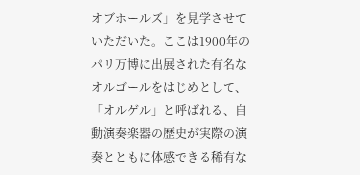オブホールズ」を見学させていただいた。ここは1900年のパリ万博に出展された有名なオルゴールをはじめとして、「オルゲル」と呼ばれる、自動演奏楽器の歴史が実際の演奏とともに体感できる稀有な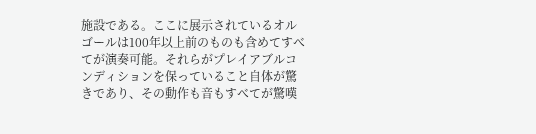施設である。ここに展示されているオルゴールは100年以上前のものも含めてすべてが演奏可能。それらがプレイアブルコンディションを保っていること自体が驚きであり、その動作も音もすべてが驚嘆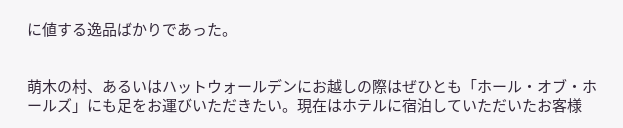に値する逸品ばかりであった。


萌木の村、あるいはハットウォールデンにお越しの際はぜひとも「ホール・オブ・ホールズ」にも足をお運びいただきたい。現在はホテルに宿泊していただいたお客様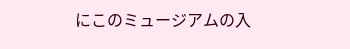にこのミュージアムの入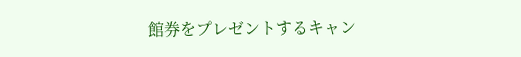館券をプレゼントするキャン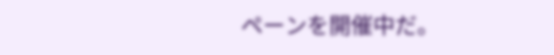ペーンを開催中だ。